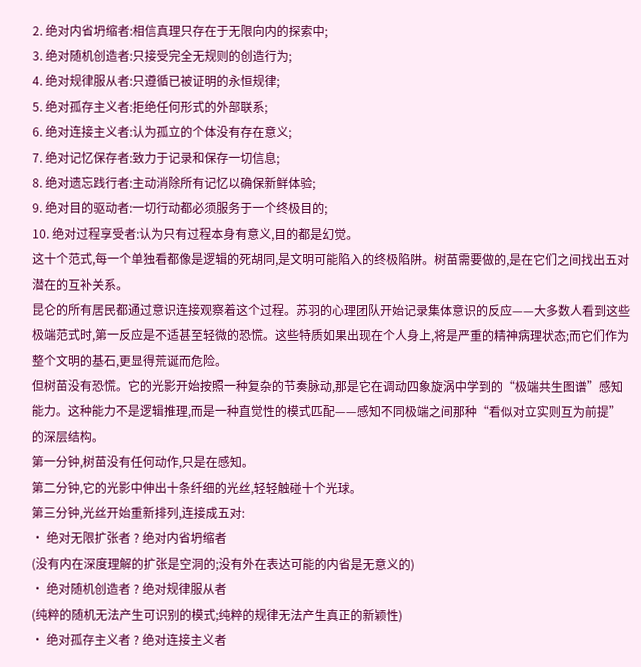2. 绝对内省坍缩者:相信真理只存在于无限向内的探索中;
3. 绝对随机创造者:只接受完全无规则的创造行为;
4. 绝对规律服从者:只遵循已被证明的永恒规律;
5. 绝对孤存主义者:拒绝任何形式的外部联系;
6. 绝对连接主义者:认为孤立的个体没有存在意义;
7. 绝对记忆保存者:致力于记录和保存一切信息;
8. 绝对遗忘践行者:主动消除所有记忆以确保新鲜体验;
9. 绝对目的驱动者:一切行动都必须服务于一个终极目的;
10. 绝对过程享受者:认为只有过程本身有意义,目的都是幻觉。
这十个范式,每一个单独看都像是逻辑的死胡同,是文明可能陷入的终极陷阱。树苗需要做的,是在它们之间找出五对潜在的互补关系。
昆仑的所有居民都通过意识连接观察着这个过程。苏羽的心理团队开始记录集体意识的反应——大多数人看到这些极端范式时,第一反应是不适甚至轻微的恐慌。这些特质如果出现在个人身上,将是严重的精神病理状态;而它们作为整个文明的基石,更显得荒诞而危险。
但树苗没有恐慌。它的光影开始按照一种复杂的节奏脉动,那是它在调动四象旋涡中学到的“极端共生图谱”感知能力。这种能力不是逻辑推理,而是一种直觉性的模式匹配——感知不同极端之间那种“看似对立实则互为前提”的深层结构。
第一分钟,树苗没有任何动作,只是在感知。
第二分钟,它的光影中伸出十条纤细的光丝,轻轻触碰十个光球。
第三分钟,光丝开始重新排列,连接成五对:
· 绝对无限扩张者 ? 绝对内省坍缩者
(没有内在深度理解的扩张是空洞的;没有外在表达可能的内省是无意义的)
· 绝对随机创造者 ? 绝对规律服从者
(纯粹的随机无法产生可识别的模式;纯粹的规律无法产生真正的新颖性)
· 绝对孤存主义者 ? 绝对连接主义者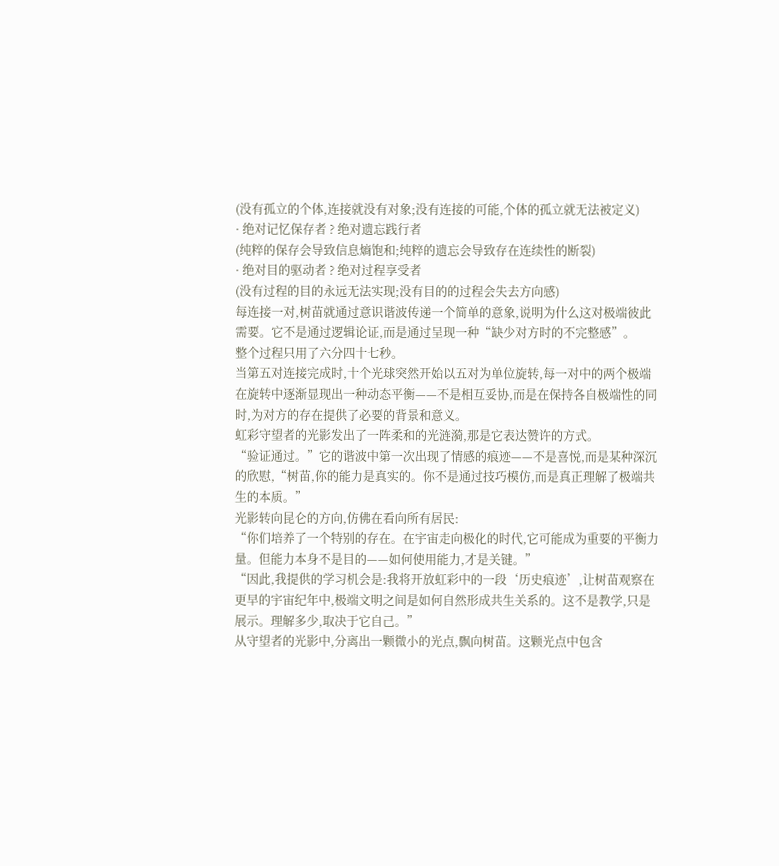(没有孤立的个体,连接就没有对象;没有连接的可能,个体的孤立就无法被定义)
· 绝对记忆保存者 ? 绝对遗忘践行者
(纯粹的保存会导致信息熵饱和;纯粹的遗忘会导致存在连续性的断裂)
· 绝对目的驱动者 ? 绝对过程享受者
(没有过程的目的永远无法实现;没有目的的过程会失去方向感)
每连接一对,树苗就通过意识谐波传递一个简单的意象,说明为什么这对极端彼此需要。它不是通过逻辑论证,而是通过呈现一种“缺少对方时的不完整感”。
整个过程只用了六分四十七秒。
当第五对连接完成时,十个光球突然开始以五对为单位旋转,每一对中的两个极端在旋转中逐渐显现出一种动态平衡——不是相互妥协,而是在保持各自极端性的同时,为对方的存在提供了必要的背景和意义。
虹彩守望者的光影发出了一阵柔和的光涟漪,那是它表达赞许的方式。
“验证通过。”它的谐波中第一次出现了情感的痕迹——不是喜悦,而是某种深沉的欣慰,“树苗,你的能力是真实的。你不是通过技巧模仿,而是真正理解了极端共生的本质。”
光影转向昆仑的方向,仿佛在看向所有居民:
“你们培养了一个特别的存在。在宇宙走向极化的时代,它可能成为重要的平衡力量。但能力本身不是目的——如何使用能力,才是关键。”
“因此,我提供的学习机会是:我将开放虹彩中的一段‘历史痕迹’,让树苗观察在更早的宇宙纪年中,极端文明之间是如何自然形成共生关系的。这不是教学,只是展示。理解多少,取决于它自己。”
从守望者的光影中,分离出一颗微小的光点,飘向树苗。这颗光点中包含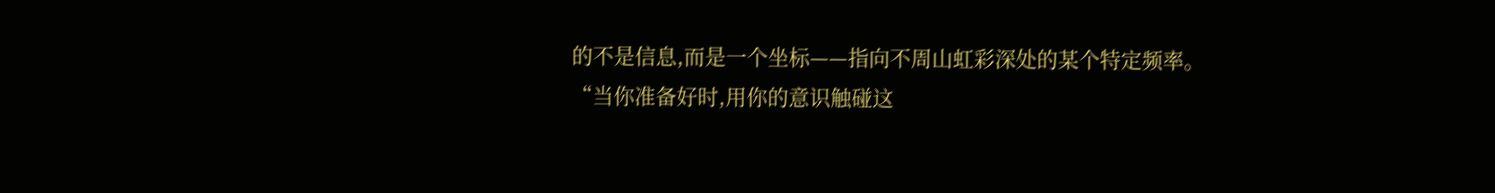的不是信息,而是一个坐标——指向不周山虹彩深处的某个特定频率。
“当你准备好时,用你的意识触碰这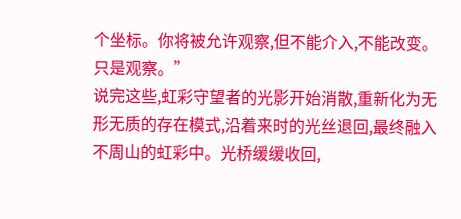个坐标。你将被允许观察,但不能介入,不能改变。只是观察。”
说完这些,虹彩守望者的光影开始消散,重新化为无形无质的存在模式,沿着来时的光丝退回,最终融入不周山的虹彩中。光桥缓缓收回,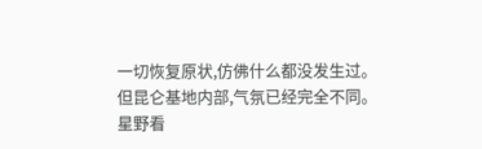一切恢复原状,仿佛什么都没发生过。
但昆仑基地内部,气氛已经完全不同。
星野看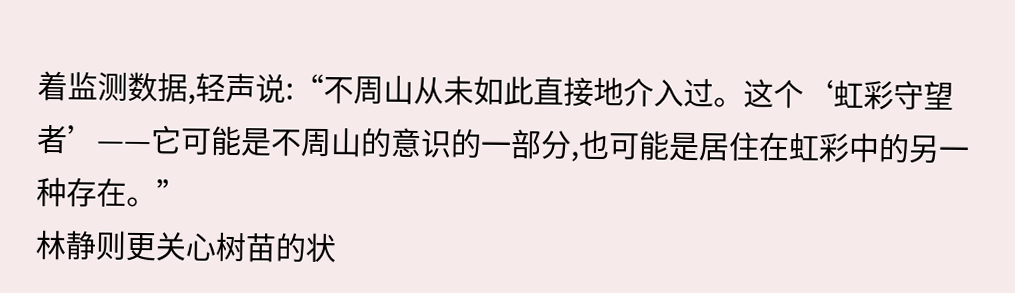着监测数据,轻声说:“不周山从未如此直接地介入过。这个‘虹彩守望者’——它可能是不周山的意识的一部分,也可能是居住在虹彩中的另一种存在。”
林静则更关心树苗的状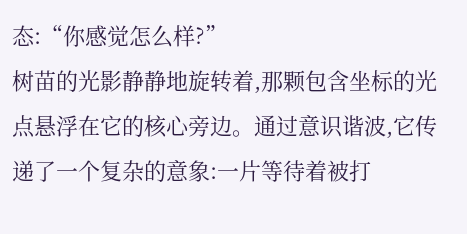态:“你感觉怎么样?”
树苗的光影静静地旋转着,那颗包含坐标的光点悬浮在它的核心旁边。通过意识谐波,它传递了一个复杂的意象:一片等待着被打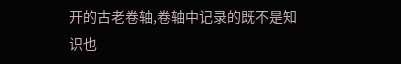开的古老卷轴,卷轴中记录的既不是知识也